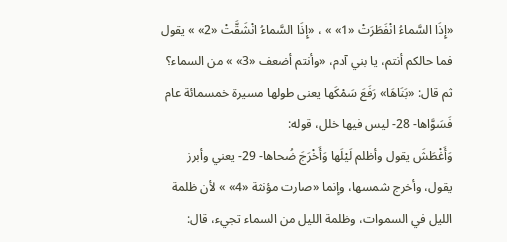«إِذَا السَّماءُ انْفَطَرَتْ «1» » ، «إِذَا السَّماءُ انْشَقَّتْ «2» » يقول فما حالكم أنتم، يا بني آدم، «وأنتم أضعف «3» » من السماء؟ ثم قال: «بَنَاهَا» رَفَعَ سَمْكَها يعنى طولها مسيرة خمسمائة عام فَسَوَّاها- 28- ليس فيها خلل، قوله:
وَأَغْطَشَ يقول وأظلم لَيْلَها وَأَخْرَجَ ضُحاها- 29- يعني وأبرز يقول، وأخرج شمسها، وإنما «صارت مؤنثة «4» » لأن ظلمة الليل في السموات، وظلمة الليل من السماء تجيء، قال: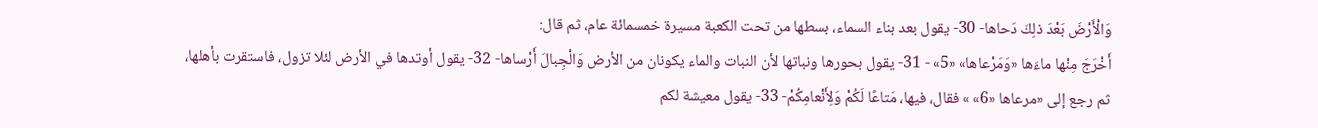وَالْأَرْضَ بَعْدَ ذلِكَ دَحاها- 30- يقول بعد بناء السماء، بسطها من تحت الكعبة مسيرة خمسمائة عام، ثم قال:
أَخْرَجَ مِنْها ماءَها «وَمَرْعاها» «5» - 31- يقول بحورها ونباتها لأن النبات والماء يكونان من الأرض وَالْجِبالَ أَرْساها- 32- يقول أوتدها في الأرض لئلا تزول، فاستقرت بأهلها، ثم رجع إلى «مرعاها «6» » فقال، فيها، مَتاعًا لَكُمْ وَلِأَنْعامِكُمْ- 33- يقول معيشة لكم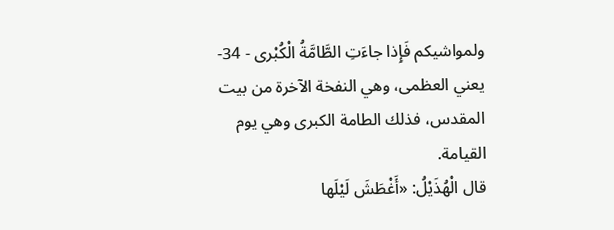ولمواشيكم فَإِذا جاءَتِ الطَّامَّةُ الْكُبْرى - 34- يعني العظمى، وهي النفخة الآخرة من بيت المقدس، فذلك الطامة الكبرى وهي يوم القيامة.
قال الْهُذَيْلُ: «أَغْطَشَ لَيْلَها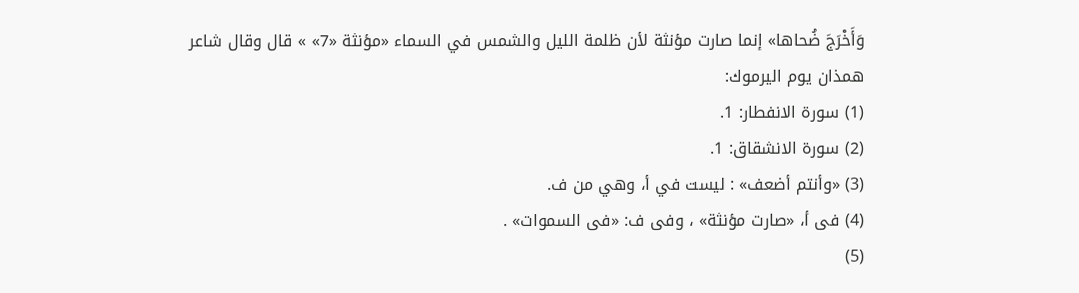وَأَخْرَجَ ضُحاها» إنما صارت مؤنثة لأن ظلمة الليل والشمس في السماء «مؤنثة «7» » قال وقال شاعر همذان يوم اليرموك:
(1) سورة الانفطار: 1.
(2) سورة الانشقاق: 1.
(3) «وأنتم أضعف» : ليست في أ، وهي من ف.
(4) فى أ، «صارت مؤنثة» ، وفى ف: «فى السموات» .
(5)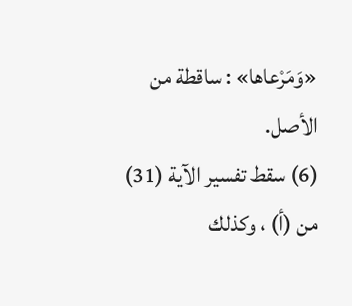«وَمَرْعاها» : ساقطة من الأصل.
(6) سقط تفسير الآية (31) من (أ) ، وكذلك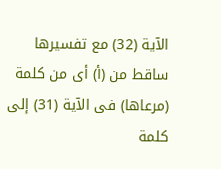الآية (32) مع تفسيرها ساقط من (أ) أى من كلمة (مرعاها) فى الآية (31) إلى كلمة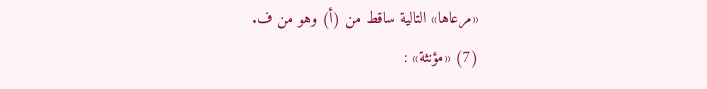«مرعاها» التالية ساقط من (أ) وهو من ف.
(7) «مؤنثة» :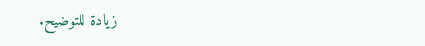زيادة للتوضيح.